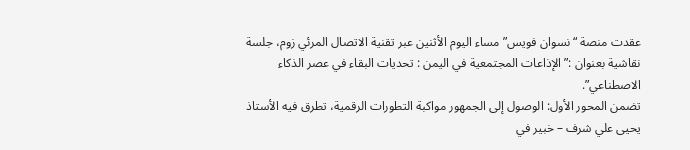عقدت منصة “نسوان فويس” مساء اليوم الأثنين عبر تقنية الاتصال المرئي زوم، جلسة نقاشية بعنوان :” الإذاعات المجتمعية في اليمن : تحديات البقاء في عصر الذكاء الاصطناعي”.
تضمن المحور الأول: الوصول إلى الجمهور مواكبة التطورات الرقمية، تطرق فيه الأستاذ يحيى علي شرف – خبير في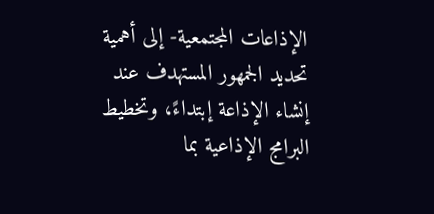الإذاعات المجتمعية- إلى أهمية تحديد الجمهور المستهدف عند إنشاء الإذاعة إبتداءً، وتخطيط البرامج الإذاعية بما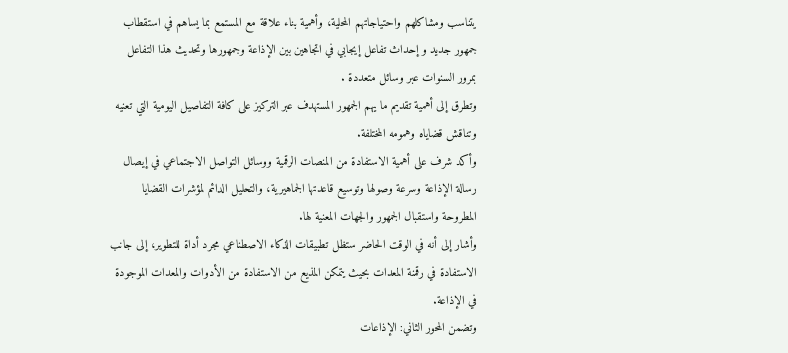يتناسب ومشاكلهم واحتياجاتهم المحلية، وأهمية بناء علاقة مع المستمع بما يساهم في استقطاب جمهور جديد و إحداث تفاعل إيجابي في اتجاهين بين الإذاعة وجمهورها وتحديث هذا التفاعل بمرور السنوات عبر وسائل متعددة .
وتطرق إلى أهمية تقديم ما يهم الجمهور المستهدف عبر التركيز على كافة التفاصيل اليومية التي تعنيه وتناقش قضاياه وهمومه المختلفة.
وأكد شرف على أهمية الاستفادة من المنصات الرقمية ووسائل التواصل الاجتماعي في إيصال رسالة الإذاعة وسرعة وصولها وتوسيع قاعدتها الجماهيرية، والتحليل الدائم لمؤشرات القضايا المطروحة واستقبال الجمهور والجهات المعنية لها.
وأشار إلى أنه في الوقت الحاضر ستظل تطبيقات الذكاء الاصطناعي مجرد أداة للتطوير، إلى جانب الاستفادة في رقمنة المعدات بحيث يتمكن المذيع من الاستفادة من الأدوات والمعدات الموجودة في الإذاعة.
وتضمن المحور الثاني: الإذاعات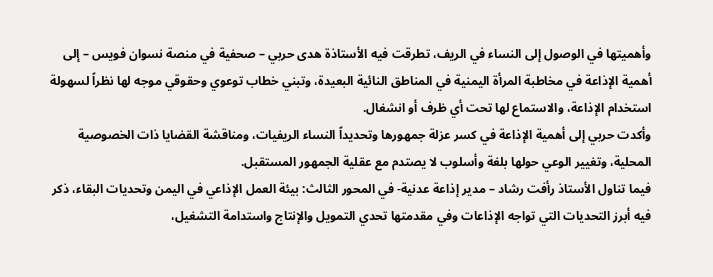وأهميتها في الوصول إلى النساء في الريف، تطرقت فيه الأستاذة هدى حربي – صحفية في منصة نسوان فويس – إلى أهمية الإذاعة في مخاطبة المرأة اليمنية في المناطق النائية البعيدة، وتبني خطاب توعوي وحقوقي موجه لها نظراً لسهولة استخدام الإذاعة، والاستماع لها تحت أي ظرف أو انشغال.
وأكدت حربي إلى أهمية الإذاعة في كسر عزلة جمهورها وتحديداً النساء الريفيات، ومناقشة القضايا ذات الخصوصية المحلية، وتغيير الوعي حولها بلغة وأسلوب لا يصتدم مع عقلية الجمهور المستقبل.
فيما تناول الأستاذ رأفت رشاد – مدير إذاعة عدنية- في المحور الثالث: بيئة العمل الإذاعي في اليمن وتحديات البقاء، ذكر فيه أبرز التحديات التي تواجه الإذاعات وفي مقدمتها تحدي التمويل والإنتاج واستدامة التشغيل،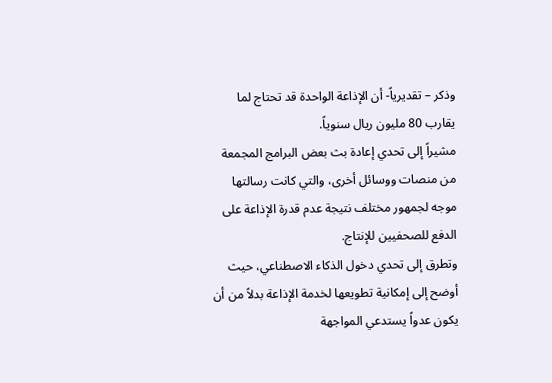وذكر – تقديرياً- أن الإذاعة الواحدة قد تحتاج لما يقارب 80 مليون ريال سنوياً.
مشيراً إلى تحدي إعادة بث بعض البرامج المجمعة من منصات ووسائل أخرى، والتي كانت رسالتها موجه لجمهور مختلف نتيجة عدم قدرة الإذاعة على الدفع للصحفيين للإنتاج.
وتطرق إلى تحدي دخول الذكاء الاصطناعي، حيث أوضح إلى إمكانية تطويعها لخدمة الإذاعة بدلاً من أن يكون عدواً يستدعي المواجهة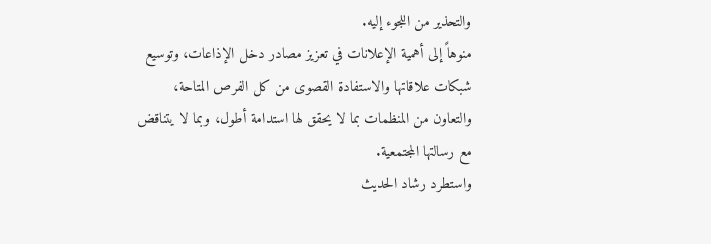والتحذير من اللجوء إليه.
منوهاً إلى أهمية الإعلانات في تعزيز مصادر دخل الإذاعات، وتوسيع شبكات علاقاتها والاستفادة القصوى من كل الفرص المتاحة، والتعاون من المنظمات بما لا يحقق لها استدامة أطول، وبما لا يتناقض مع رسالتها المجتمعية.
واستطرد رشاد الحديث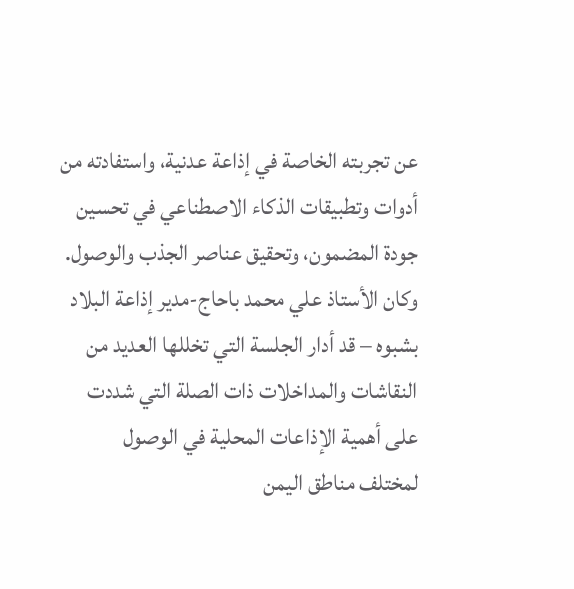عن تجربته الخاصة في إذاعة عدنية، واستفادته من أدوات وتطبيقات الذكاء الاصطناعي في تحسين جودة المضمون، وتحقيق عناصر الجذب والوصول.
وكان الأستاذ علي محمد باحاج-مدير إذاعة البلاد بشبوه – قد أدار الجلسة التي تخللها العديد من النقاشات والمداخلات ذات الصلة التي شددت على أهمية الإذاعات المحلية في الوصول لمختلف مناطق اليمن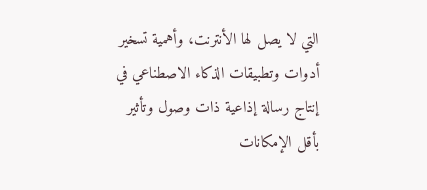التي لا يصل لها الأنترنت، وأهمية تسخير أدوات وتطبيقات الذكاء الاصطناعي في إنتاج رسالة إذاعية ذات وصول وتأثير بأقل الإمكانات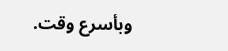وبأسرع وقت.